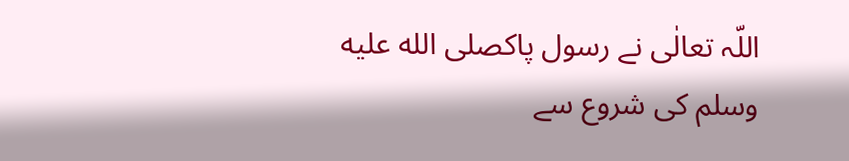اللّہ تعالٰی نے رسول پاکصلى الله عليه وسلم کی شروع سے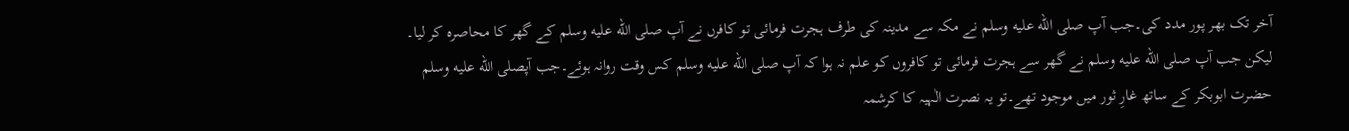آخر تک بھر پور مدد کی۔جب آپ صلى الله عليه وسلم نے مکہ سے مدینہ کی طرف ہجرت فرمائی تو کافرں نے آپ صلى الله عليه وسلم کے گھر کا محاصرہ کر لیا۔ لیکن جب آپ صلى الله عليه وسلم نے گھر سے ہجرت فرمائی تو کافروں کو علم نہ ہوا کہ آپ صلى الله عليه وسلم کس وقت روانہ ہوئے۔جب آپصلى الله عليه وسلم حضرت ابوبکر کے ساتھ غارِ ثور میں موجود تھے۔تو یہ نصرت الٰہیہ کا کرشمہ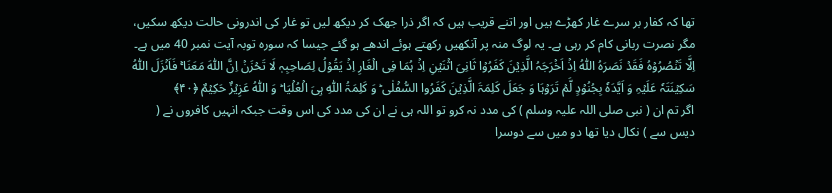تھا کہ کفار بر سرے غار کھڑے ہیں اور اتنے قریب ہیں کہ اگر ذرا جھک کر دیکھ لیں تو غار کی اندرونی حالت دیکھ سکیں، مگر نصرت ربانی کام کر رہی ہے۔ یہ لوگ منہ پر آنکھیں رکھتے ہوئے اندھے ہو گئے جیسا کہ سورہ توبہ آیت نمبر 40 میں ہے۔
اِلَّا تَنۡصُرُوۡہُ فَقَدۡ نَصَرَہُ اللّٰہُ اِذۡ اَخۡرَجَہُ الَّذِیۡنَ کَفَرُوۡا ثَانِیَ اثۡنَیۡنِ اِذۡ ہُمَا فِی الۡغَارِ اِذۡ یَقُوۡلُ لِصَاحِبِہٖ لَا تَحۡزَنۡ اِنَّ اللّٰہَ مَعَنَا ۚ فَاَنۡزَلَ اللّٰہُ سَکِیۡنَتَہٗ عَلَیۡہِ وَ اَیَّدَہٗ بِجُنُوۡدٍ لَّمۡ تَرَوۡہَا وَ جَعَلَ کَلِمَۃَ الَّذِیۡنَ کَفَرُوا السُّفۡلٰی ؕ وَ کَلِمَۃُ اللّٰہِ ہِیَ الۡعُلۡیَا ؕ وَ اللّٰہُ عَزِیۡزٌ حَکِیۡمٌ ﴿۴۰﴾
اگر تم ان ( نبی صلی اللہ علیہ وسلم ) کی مدد نہ کرو تو اللہ ہی نے ان کی مدد کی اس وقت جبکہ انہیں کافروں نے ( دیس سے ) نکال دیا تھا دو میں سے دوسرا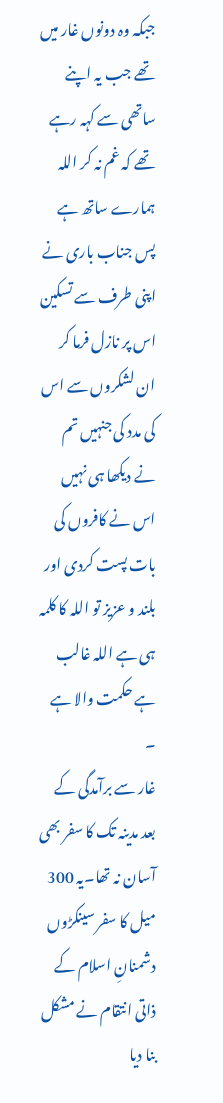جبکہ وہ دونوں غار میں تھے جب یہ اپنے ساتھی سے کہہ رہے تھے کہ غم نہ کر اللہ ہمارے ساتھ ہے پس جناب باری نے اپنی طرف سے تسکین اس پر نازل فرما کر ان لشکروں سے اس کی مدد کی جنہیں تم نے دیکھا ہی نہیں اس نے کافروں کی بات پست کردی اور بلند و عزیز تو اللہ کا کلمہ ہی ہے اللہ غالب ہے حکمت والا ہے ۔
غار سے برآمدگی کے بعد مدینہ تک کا سفر بھی آسان نہ تھا۔یہ 300 میل کا سفر سینکڑوں دشمنانِ اسلام کے ذاتی انتقام نے مشکل بنا دیا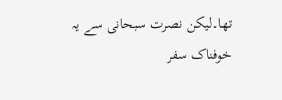تھا۔لیکن نصرت سبحانی سے یہ خوفناک سفر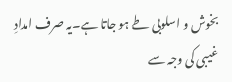بخوش و اسلوبی طے ہو جاتا ہے۔یہ صرف امدادِ غیبی کی وجہ سے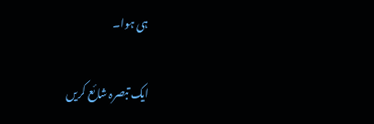ہی ہوا۔

ایک تبصرہ شائع کریں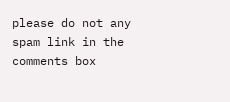please do not any spam link in the comments box